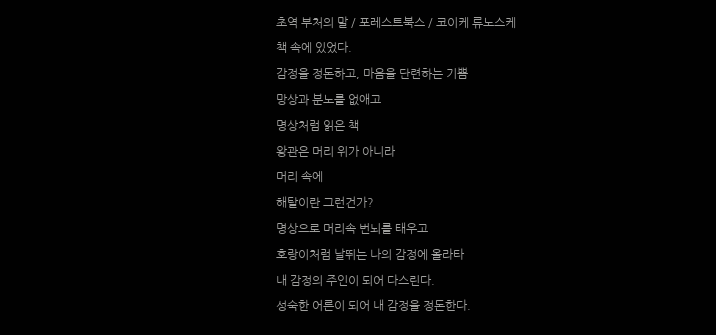초역 부처의 말 / 포레스트북스 / 코이케 류노스케
책 속에 있었다.
감정을 정돈하고, 마음을 단련하는 기쁨
망상과 분노를 없애고
명상처럼 읽은 책
왕관은 머리 위가 아니라
머리 속에
해탈이란 그런건가?
명상으로 머리속 번뇌를 태우고
호랑이처럼 날뛰는 나의 감정에 올라타
내 감정의 주인이 되어 다스린다.
성숙한 어른이 되어 내 감정을 정돈한다.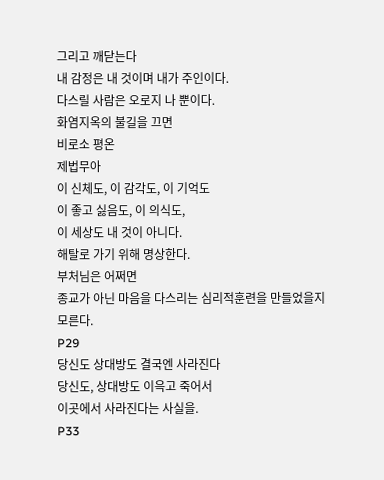그리고 깨닫는다
내 감정은 내 것이며 내가 주인이다.
다스릴 사람은 오로지 나 뿐이다.
화염지옥의 불길을 끄면
비로소 평온
제법무아
이 신체도, 이 감각도, 이 기억도
이 좋고 싫음도, 이 의식도,
이 세상도 내 것이 아니다.
해탈로 가기 위해 명상한다.
부처님은 어쩌면
종교가 아닌 마음을 다스리는 심리적훈련을 만들었을지 모른다.
P29
당신도 상대방도 결국엔 사라진다
당신도, 상대방도 이윽고 죽어서
이곳에서 사라진다는 사실을.
P33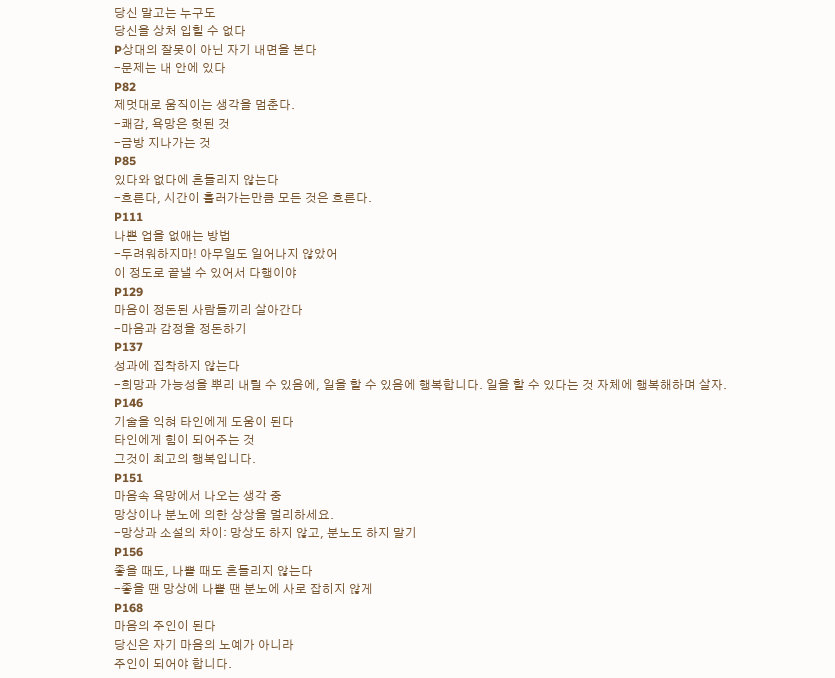당신 말고는 누구도
당신을 상처 입힐 수 없다
P상대의 잘못이 아닌 자기 내면을 본다
-문제는 내 안에 있다
P82
제멋대로 움직이는 생각을 멈춘다.
-쾌감, 욕망은 헛된 것
-금방 지나가는 것
P85
있다와 없다에 흔들리지 않는다
-흐른다, 시간이 흘러가는만큼 모든 것은 흐른다.
P111
나쁜 업을 없애는 방법
-두려워하지마! 아무일도 일어나지 않았어
이 정도로 끝낼 수 있어서 다행이야
P129
마음이 정돈된 사람들끼리 살아간다
-마음과 감정을 정돈하기
P137
성과에 집착하지 않는다
-희망과 가능성을 뿌리 내릴 수 있음에, 일을 할 수 있음에 행복합니다. 일을 할 수 있다는 것 자체에 행복해하며 살자.
P146
기술을 익혀 타인에게 도움이 된다
타인에게 힘이 되어주는 것
그것이 최고의 행복입니다.
P151
마음속 욕망에서 나오는 생각 중
망상이나 분노에 의한 상상을 멀리하세요.
-망상과 소설의 차이: 망상도 하지 않고, 분노도 하지 말기
P156
좋을 때도, 나쁠 때도 흔들리지 않는다
-좋을 땐 망상에 나쁠 땐 분노에 사로 잡히지 않게
P168
마음의 주인이 된다
당신은 자기 마음의 노예가 아니라
주인이 되어야 합니다.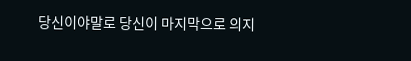당신이야말로 당신이 마지막으로 의지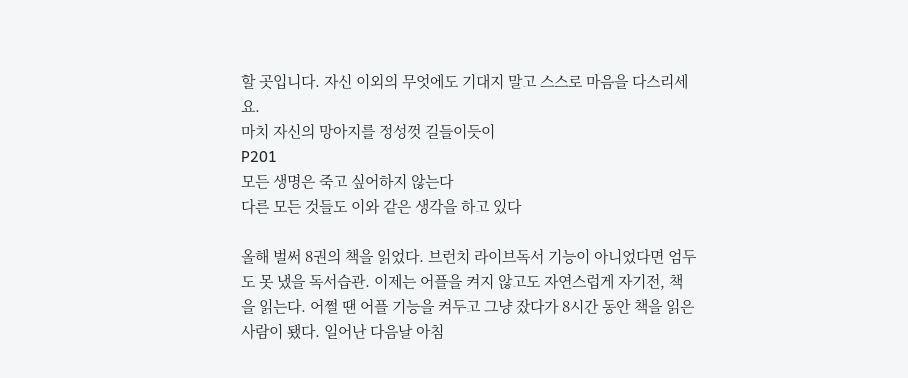할 곳입니다. 자신 이외의 무엇에도 기대지 말고 스스로 마음을 다스리세요.
마치 자신의 망아지를 정성껏 길들이듯이
P201
모든 생명은 죽고 싶어하지 않는다
다른 모든 것들도 이와 같은 생각을 하고 있다

올해 벌써 8권의 책을 읽었다. 브런치 라이브독서 기능이 아니었다면 엄두도 못 냈을 독서습관. 이제는 어플을 켜지 않고도 자연스럽게 자기전, 책을 읽는다. 어쩔 땐 어플 기능을 켜두고 그냥 잤다가 8시간 동안 책을 읽은 사람이 됐다. 일어난 다음날 아침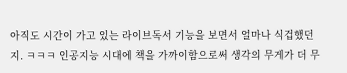아직도 시간이 가고 있는 라이브독서 기능을 보면서 얼마나 식겁했던지. ㅋㅋㅋ 인공지능 시대에 책을 가까이함으로써 생각의 무게가 더 무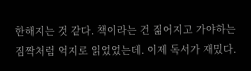한해지는 것 같다. 책이라는 건 짊어지고 가야하는 짐짝처럼 억지로 읽었었는데. 이제 독서가 재밌다.